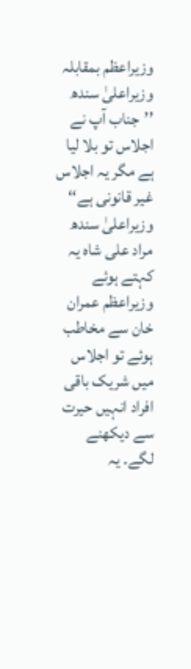وزیراعظم بمقابلہ وزیراعلیٰ سندھ
’’جناب آپ نے اجلاس تو بلا لیا ہے مگر یہ اجلاس غیر قانونی ہے‘‘ وزیراعلیٰ سندھ مراد علی شاہ یہ کہتے ہوئے وزیراعظم عمران خان سے مخاطب ہوئے تو اجلاس میں شریک باقی افراد انہیں حیرت سے دیکھنے لگے۔ یہ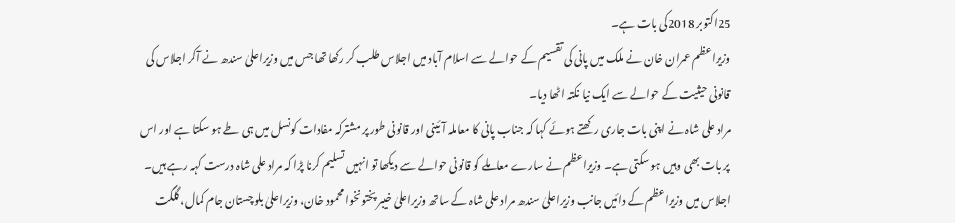25اکتوبر 2018کی بات ہے۔
وزیراعظم عمران خان نے ملک میں پانی کی تقسیم کے حوالے سے اسلام آباد میں اجلاس طلب کر رکھا تھا جس میں وزیراعلیٰ سندھ نے آکر اجلاس کی قانونی حیثیت کے حوالے سے ایک نیا نکتہ اٹھا دیا۔
مراد علی شاہ نے اپنی بات جاری رکھتے ہوئے کہا کہ جناب پانی کا معاملہ آئینی اور قانونی طور پر مشترکہ مفادات کونسل میں ہی طے ہو سکتا ہے اور اس پر بات بھی وہیں ہو سکتی ہے۔ وزیراعظم نے سارے معاملے کو قانونی حوالے سے دیکھا تو انہیں تسلیم کرنا پڑا کہ مراد علی شاہ درست کہہ رہے ہیں۔
اجلاس میں وزیراعظم کے دائیں جانب وزیراعلیٰ سندھ مراد علی شاہ کے ساتھ وزیراعلیٰ خیبر پختونخوا محمود خان، وزیراعلیٰ بلوچستان جام کمال، گلگت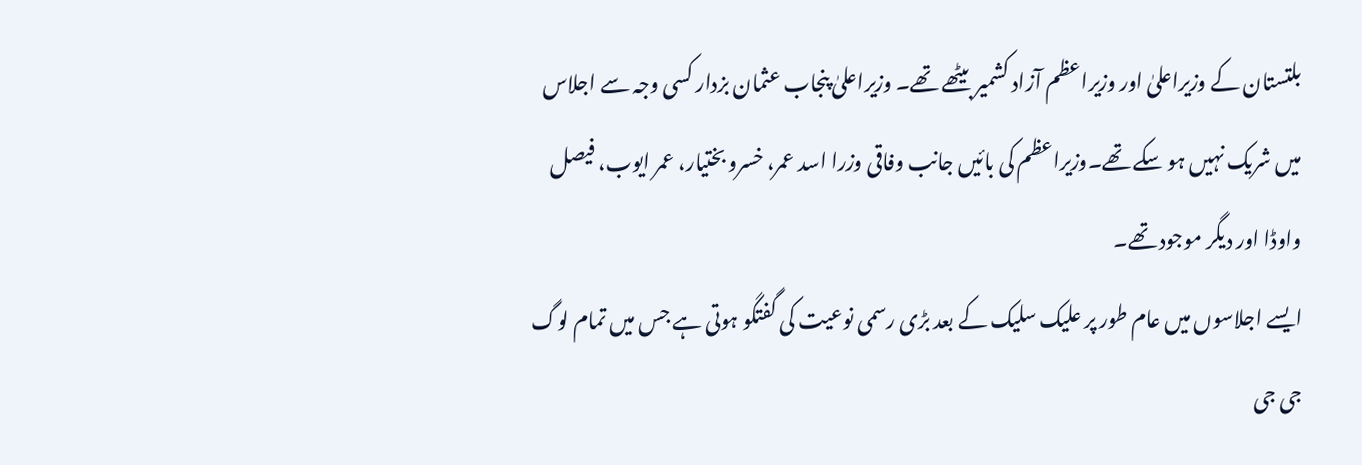بلتستان کے وزیراعلیٰ اور وزیراعظم آزاد کشمیر بیٹھے تھے۔ وزیراعلیٰ پنجاب عثمان بزدار کسی وجہ سے اجلاس میں شریک نہیں ہو سکے تھے۔وزیراعظم کی بائیں جانب وفاقی وزرا اسد عمر، خسرو بختیار، عمر ایوب، فیصل واوڈا اور دیگر موجود تھے۔
ایسے اجلاسوں میں عام طور پر علیک سلیک کے بعد بڑی رسمی نوعیت کی گفتگو ہوتی ہے جس میں تمام لوگ جی جی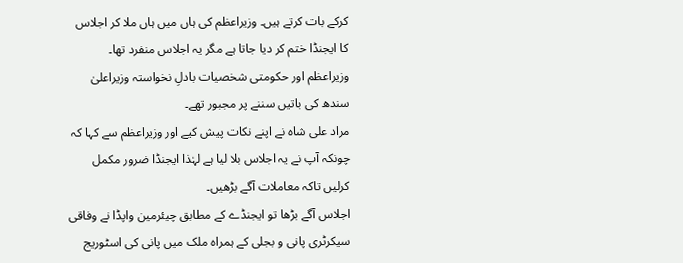کرکے بات کرتے ہیں۔ وزیراعظم کی ہاں میں ہاں ملا کر اجلاس کا ایجنڈا ختم کر دیا جاتا ہے مگر یہ اجلاس منفرد تھا۔ وزیراعظم اور حکومتی شخصیات بادلِ نخواستہ وزیراعلیٰ سندھ کی باتیں سننے پر مجبور تھے۔
مراد علی شاہ نے اپنے نکات پیش کیے اور وزیراعظم سے کہا کہ چونکہ آپ نے یہ اجلاس بلا لیا ہے لہٰذا ایجنڈا ضرور مکمل کرلیں تاکہ معاملات آگے بڑھیں۔
اجلاس آگے بڑھا تو ایجنڈے کے مطابق چیئرمین واپڈا نے وفاقی سیکرٹری پانی و بجلی کے ہمراہ ملک میں پانی کی اسٹوریج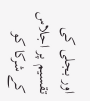اور بجلی کی تقسیم پر اجلاس کے شرکا کو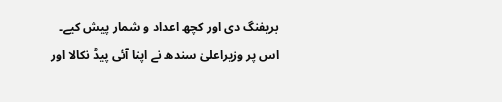بریفنگ دی اور کچھ اعداد و شمار پیش کیے۔ اس پر وزیراعلیٰ سندھ نے اپنا آئی پیڈ نکالا اور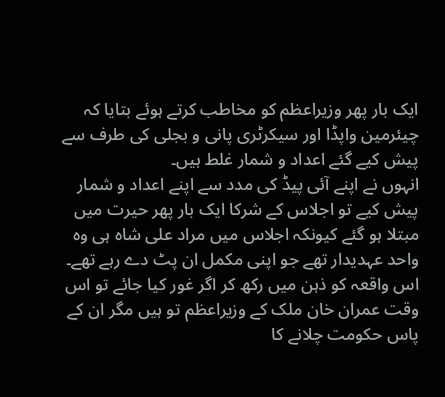ایک بار پھر وزیراعظم کو مخاطب کرتے ہوئے بتایا کہ چیئرمین واپڈا اور سیکرٹری پانی و بجلی کی طرف سے پیش کیے گئے اعداد و شمار غلط ہیں۔
انہوں نے اپنے آئی پیڈ کی مدد سے اپنے اعداد و شمار پیش کیے تو اجلاس کے شرکا ایک بار پھر حیرت میں مبتلا ہو گئے کیونکہ اجلاس میں مراد علی شاہ ہی وہ واحد عہدیدار تھے جو اپنی مکمل ان پٹ دے رہے تھے۔
اس واقعہ کو ذہن میں رکھ کر اگر غور کیا جائے تو اس وقت عمران خان ملک کے وزیراعظم تو ہیں مگر ان کے پاس حکومت چلانے کا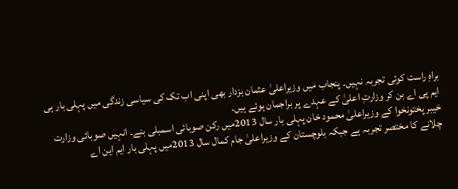براہِ راست کوئی تجربہ نہیں۔ پنجاب میں وزیراعلیٰ عثمان بزدار بھی اپنی اب تک کی سیاسی زندگی میں پہلی بار ہی ایم پی اے بن کر وزارتِ اعلیٰ کے عہدے پر براجمان ہوئے ہیں۔
خیبر پختونخوا کے وزیراعلیٰ محمود خان پہلی بار سال 2013میں رکن صوبائی اسمبلی بنے۔ انہیں صوبائی وزارت چلانے کا مختصر تجربہ ہے جبکہ بلوچستان کے وزیراعلیٰ جام کمال سال 2013میں پہلی بار ایم این اے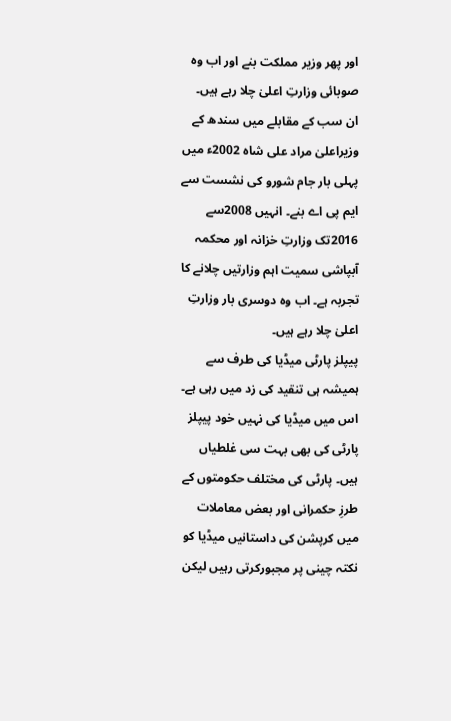اور پھر وزیر مملکت بنے اور اب وہ صوبائی وزارتِ اعلیٰ چلا رہے ہیں۔
ان سب کے مقابلے میں سندھ کے وزیراعلیٰ مراد علی شاہ 2002ء میں پہلی بار جام شورو کی نشست سے ایم پی اے بنے۔ انہیں 2008سے 2016تک وزارتِ خزانہ اور محکمہ آبپاشی سمیت اہم وزارتیں چلانے کا تجربہ ہے۔ اب وہ دوسری بار وزارتِ اعلیٰ چلا رہے ہیں۔
پیپلز پارٹی میڈیا کی طرف سے ہمیشہ ہی تنقید کی زد میں رہی ہے۔ اس میں میڈیا کی نہیں خود پیپلز پارٹی کی بھی بہت سی غلطیاں ہیں۔ پارٹی کی مختلف حکومتوں کے طرزِ حکمرانی اور بعض معاملات میں کرپشن کی داستانیں میڈیا کو نکتہ چینی پر مجبورکرتی رہیں لیکن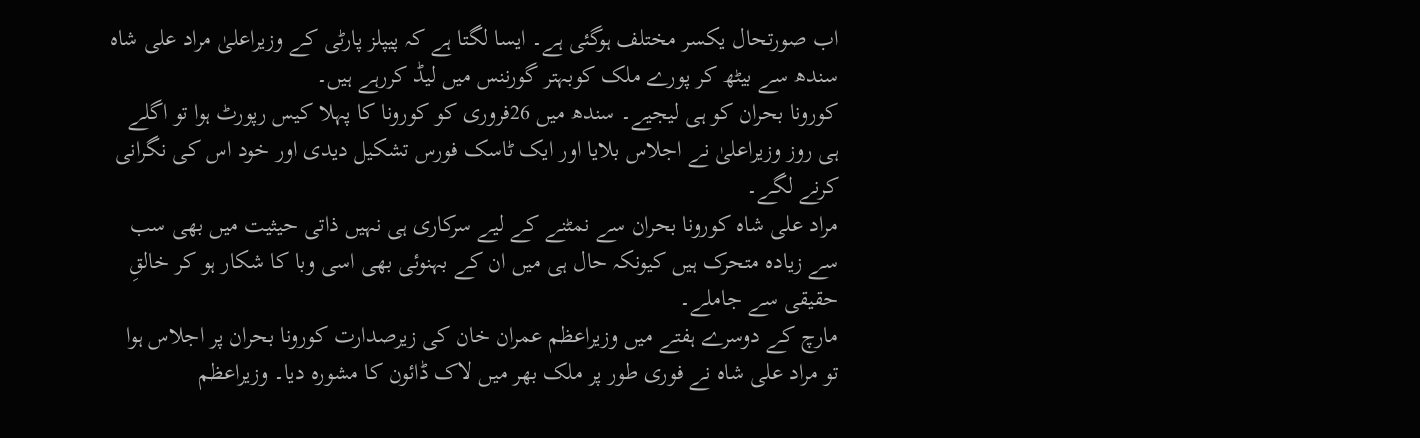اب صورتحال یکسر مختلف ہوگئی ہے۔ ایسا لگتا ہے کہ پیپلز پارٹی کے وزیراعلیٰ مراد علی شاہ سندھ سے بیٹھ کر پورے ملک کوبہتر گورننس میں لیڈ کررہے ہیں۔
کورونا بحران کو ہی لیجیے۔ سندھ میں 26فروری کو کورونا کا پہلا کیس رپورٹ ہوا تو اگلے ہی روز وزیراعلیٰ نے اجلاس بلایا اور ایک ٹاسک فورس تشکیل دیدی اور خود اس کی نگرانی کرنے لگے۔
مراد علی شاہ کورونا بحران سے نمٹنے کے لیے سرکاری ہی نہیں ذاتی حیثیت میں بھی سب سے زیادہ متحرک ہیں کیونکہ حال ہی میں ان کے بہنوئی بھی اسی وبا کا شکار ہو کر خالقِ حقیقی سے جاملے۔
مارچ کے دوسرے ہفتے میں وزیراعظم عمران خان کی زیرصدارت کورونا بحران پر اجلاس ہوا تو مراد علی شاہ نے فوری طور پر ملک بھر میں لاک ڈائون کا مشورہ دیا۔ وزیراعظم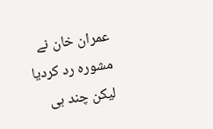عمران خان نے مشورہ رد کردیا لیکن چند ہی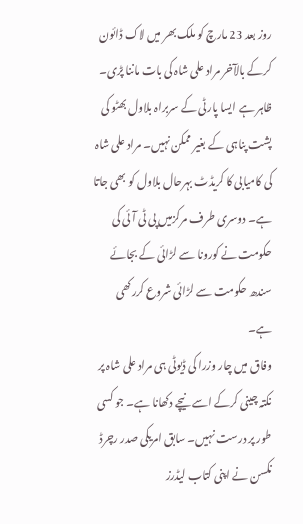روز بعد 23 مارچ کو ملک بھر میں لاک ڈائون کرکے بالآخر مراد علی شاہ کی بات ماننا پڑی۔
ظاہر ہے ایسا پارٹی کے سربراہ بلاول بھٹو کی پشت پناہی کے بغیر ممکن نہیں۔ مراد علی شاہ کی کامیابی کا کریڈٹ بہرحال بلاول کو بھی جاتا ہے۔ دوسری طرف مرکزمیں پی ٹی آئی کی حکومت نے کورونا سے لڑائی کے بجائے سندھ حکومت سے لڑائی شروع کررکھی ہے۔
وفاق میں چار وزرا کی ڈیوٹی ہی مراد علی شاہ پر نکتہ چینی کرکے اسے نیچے دکھانا ہے۔ جو کسی طور پر درست نہیں۔ سابق امریکی صدر رچرڈ نکسن نے اپنی کتاب لیڈرز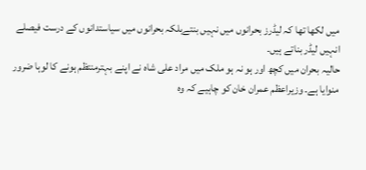میں لکھا تھا کہ لیڈرز بحرانوں میں نہیں بنتےبلکہ بحرانوں میں سیاستدانوں کے درست فیصلے انہیں لیڈر بناتے ہیں۔
حالیہ بحران میں کچھ اور ہو نہ ہو ملک میں مراد علی شاہ نے اپنے بہترمنتظم ہونے کا لوہا ضرور منوایا ہے۔ وزیراعظم عمران خان کو چاہیے کہ وہ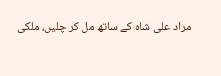مراد علی شاہ کے ساتھ مل کر چلیں، ملکی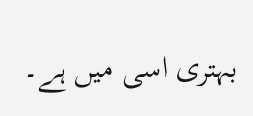بہتری اسی میں ہے۔